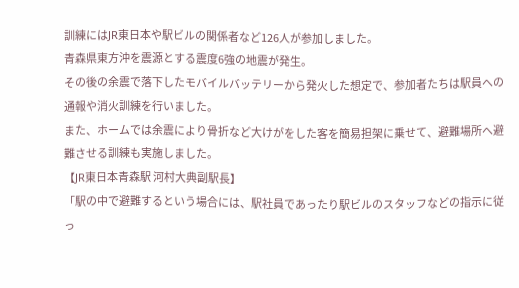訓練にはJR東日本や駅ビルの関係者など126人が参加しました。
青森県東方沖を震源とする震度6強の地震が発生。
その後の余震で落下したモバイルバッテリーから発火した想定で、参加者たちは駅員への通報や消火訓練を行いました。
また、ホームでは余震により骨折など大けがをした客を簡易担架に乗せて、避難場所へ避難させる訓練も実施しました。
【JR東日本青森駅 河村大典副駅長】
「駅の中で避難するという場合には、駅社員であったり駅ビルのスタッフなどの指示に従っ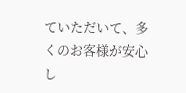ていただいて、多くのお客様が安心し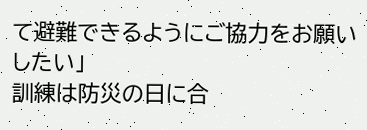て避難できるようにご協力をお願いしたい」
訓練は防災の日に合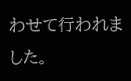わせて行われました。